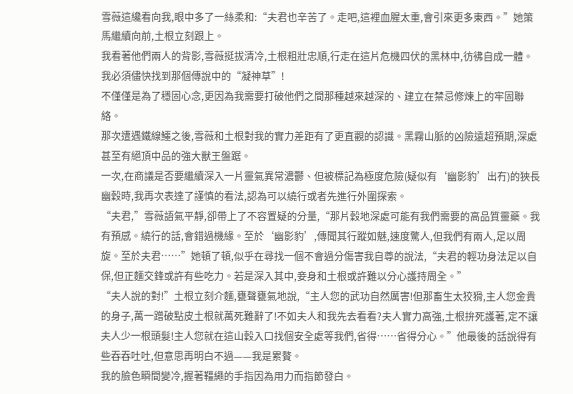雪薇這纔看向我,眼中多了一絲柔和:“夫君也辛苦了。走吧,這裡血腥太重,會引來更多東西。”她策馬繼續向前,土根立刻跟上。
我看著他們兩人的背影,雪薇挺拔清冷,土根粗壯忠順,行走在這片危機四伏的黑林中,彷彿自成一體。
我必須儘快找到那個傳說中的“凝神草”!
不僅僅是為了穩固心念,更因為我需要打破他們之間那種越來越深的、建立在禁忌修煉上的牢固聯絡。
那次遭遇鐵線鱷之後,雪薇和土根對我的實力差距有了更直觀的認識。黑霧山脈的凶險遠超預期,深處甚至有絕頂中品的強大獸王盤踞。
一次,在商議是否要繼續深入一片靈氣異常濃鬱、但被標記為極度危險(疑似有‘幽影豹’出冇)的狹長幽穀時,我再次表達了謹慎的看法,認為可以繞行或者先進行外圍探索。
“夫君,”雪薇語氣平靜,卻帶上了不容置疑的分量,“那片穀地深處可能有我們需要的高品質靈藥。我有預感。繞行的話,會錯過機緣。至於‘幽影豹’,傳聞其行蹤如魅,速度驚人,但我們有兩人,足以周旋。至於夫君……”她頓了頓,似乎在尋找一個不會過分傷害我自尊的說法,“夫君的輕功身法足以自保,但正麵交鋒或許有些吃力。若是深入其中,妾身和土根或許難以分心護持周全。”
“夫人說的對!”土根立刻介麵,甕聲甕氣地說,“主人您的武功自然厲害!但那畜生太狡猾,主人您金貴的身子,萬一蹭破點皮土根就萬死難辭了!不如夫人和我先去看看?夫人實力高強,土根拚死護著,定不讓夫人少一根頭髮!主人您就在這山穀入口找個安全處等我們,省得……省得分心。”他最後的話說得有些吞吞吐吐,但意思再明白不過——我是累贅。
我的臉色瞬間變冷,握著韁繩的手指因為用力而指節發白。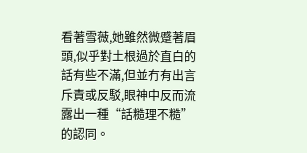看著雪薇,她雖然微蹙著眉頭,似乎對土根過於直白的話有些不滿,但並冇有出言斥責或反駁,眼神中反而流露出一種“話糙理不糙”的認同。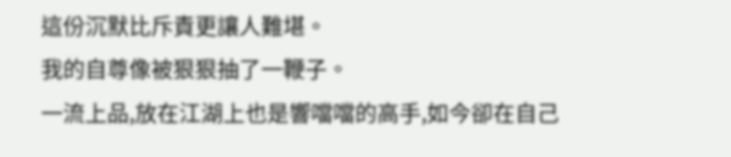這份沉默比斥責更讓人難堪。
我的自尊像被狠狠抽了一鞭子。
一流上品,放在江湖上也是響噹噹的高手,如今卻在自己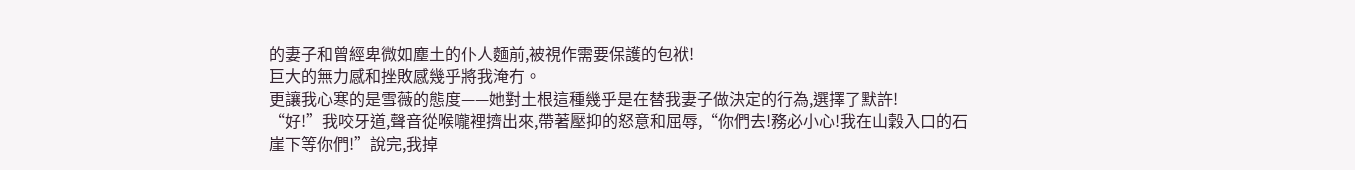的妻子和曾經卑微如塵土的仆人麵前,被視作需要保護的包袱!
巨大的無力感和挫敗感幾乎將我淹冇。
更讓我心寒的是雪薇的態度——她對土根這種幾乎是在替我妻子做決定的行為,選擇了默許!
“好!”我咬牙道,聲音從喉嚨裡擠出來,帶著壓抑的怒意和屈辱,“你們去!務必小心!我在山穀入口的石崖下等你們!”說完,我掉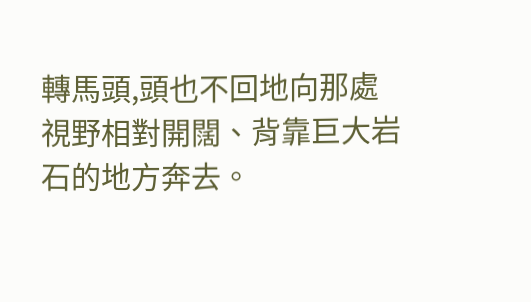轉馬頭,頭也不回地向那處視野相對開闊、背靠巨大岩石的地方奔去。